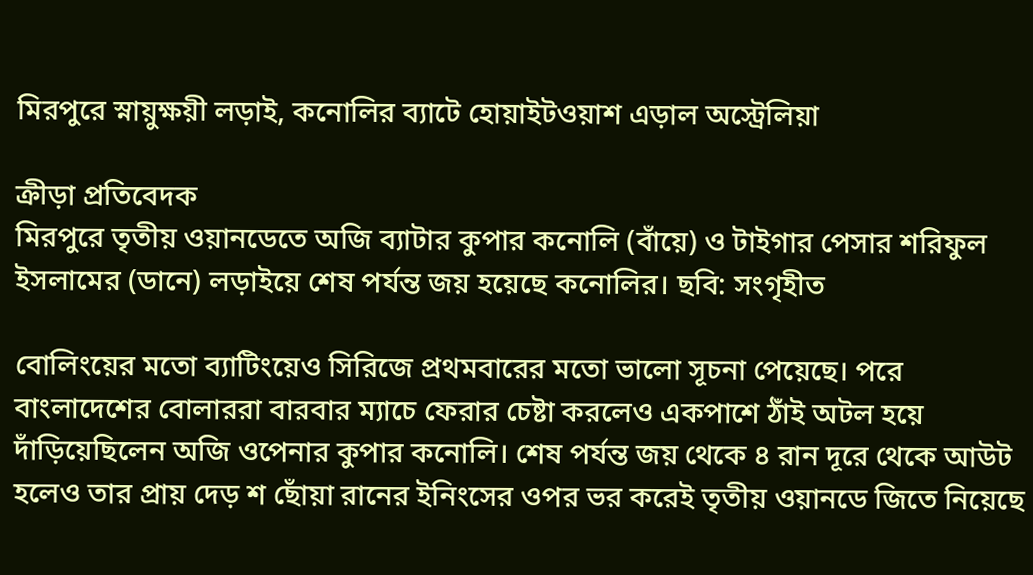মিরপুরে স্নায়ুক্ষয়ী লড়াই, কনোলির ব্যাটে হোয়াইটওয়াশ এড়াল অস্ট্রেলিয়া

ক্রীড়া প্রতিবেদক
মিরপুরে তৃতীয় ওয়ানডেতে অজি ব্যাটার কুপার কনোলি (বাঁয়ে) ও টাইগার পেসার শরিফুল ইসলামের (ডানে) লড়াইয়ে শেষ পর্যন্ত জয় হয়েছে কনোলির। ছবি: সংগৃহীত

বোলিংয়ের মতো ব্যাটিংয়েও সিরিজে প্রথমবারের মতো ভালো সূচনা পেয়েছে। পরে বাংলাদেশের বোলাররা বারবার ম্যাচে ফেরার চেষ্টা করলেও একপাশে ঠাঁই অটল হয়ে দাঁড়িয়েছিলেন অজি ওপেনার কুপার কনোলি। শেষ পর্যন্ত জয় থেকে ৪ রান দূরে থেকে আউট হলেও তার প্রায় দেড় শ ছোঁয়া রানের ইনিংসের ওপর ভর করেই তৃতীয় ওয়ানডে জিতে নিয়েছে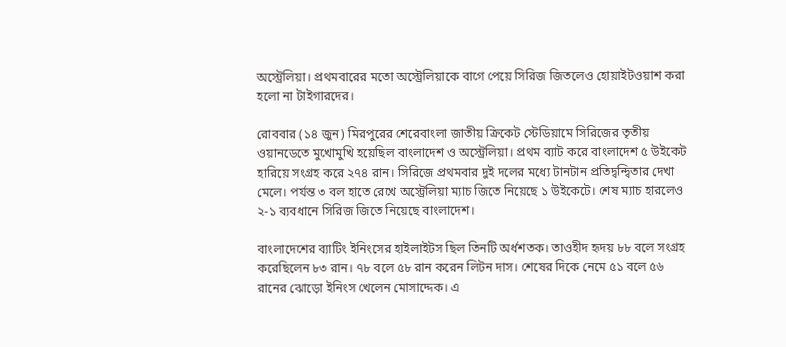অস্ট্রেলিয়া। প্রথমবারের মতো অস্ট্রেলিয়াকে বাগে পেয়ে সিরিজ জিতলেও হোয়াইটওয়াশ করা হলো না টাইগারদের।

রোববার (১৪ জুন) মিরপুরের শেরেবাংলা জাতীয় ক্রিকেট স্টেডিয়ামে সিরিজের তৃতীয় ওয়ানডেতে মুখোমুখি হয়েছিল বাংলাদেশ ও অস্ট্রেলিয়া। প্রথম ব্যাট করে বাংলাদেশ ৫ উইকেট হারিয়ে সংগ্রহ করে ২৭৪ রান। সিরিজে প্রথমবার দুই দলের মধ্যে টানটান প্রতিদ্বন্দ্বিতার দেখা মেলে। পর্যন্ত ৩ বল হাতে রেখে অস্ট্রেলিয়া ম্যাচ জিতে নিয়েছে ১ উইকেটে। শেষ ম্যাচ হারলেও ২-১ ব্যবধানে সিরিজ জিতে নিয়েছে বাংলাদেশ।

বাংলাদেশের ব্যাটিং ইনিংসের হাইলাইটস ছিল তিনটি অর্ধশতক। তাওহীদ হৃদয় ৮৮ বলে সংগ্রহ করেছিলেন ৮৩ রান। ৭৮ বলে ৫৮ রান করেন লিটন দাস। শেষের দিকে নেমে ৫১ বলে ৫৬ রানের ঝোড়ো ইনিংস খেলেন মোসাদ্দেক। এ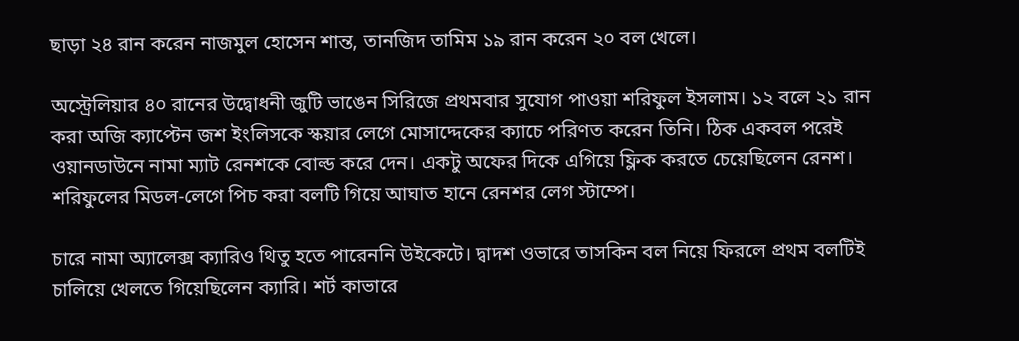ছাড়া ২৪ রান করেন নাজমুল হোসেন শান্ত, তানজিদ তামিম ১৯ রান করেন ২০ বল খেলে।

অস্ট্রেলিয়ার ৪০ রানের উদ্বোধনী জুটি ভাঙেন সিরিজে প্রথমবার সুযোগ পাওয়া শরিফুল ইসলাম। ১২ বলে ২১ রান করা অজি ক্যাপ্টেন জশ ইংলিসকে স্কয়ার লেগে মোসাদ্দেকের ক্যাচে পরিণত করেন তিনি। ঠিক একবল পরেই ওয়ানডাউনে নামা ম্যাট রেনশকে বোল্ড করে দেন। একটু অফের দিকে এগিয়ে ফ্লিক করতে চেয়েছিলেন রেনশ। শরিফুলের মিডল-লেগে পিচ করা বলটি গিয়ে আঘাত হানে রেনশর লেগ স্টাম্পে।

চারে নামা অ্যালেক্স ক্যারিও থিতু হতে পারেননি উইকেটে। দ্বাদশ ওভারে তাসকিন বল নিয়ে ফিরলে প্রথম বলটিই চালিয়ে খেলতে গিয়েছিলেন ক্যারি। শর্ট কাভারে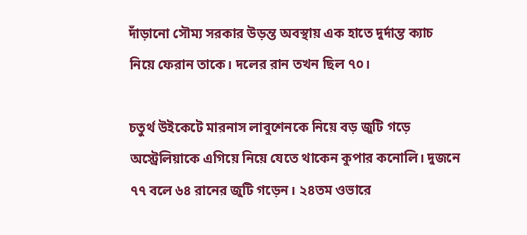দাঁড়ানো সৌম্য সরকার উড়ন্ত অবস্থায় এক হাতে দুর্দান্ত ক্যাচ নিয়ে ফেরান তাকে। দলের রান তখন ছিল ৭০।

চতুর্থ উইকেটে মারনাস লাবুশেনকে নিয়ে বড় জুটি গড়ে অস্ট্রেলিয়াকে এগিয়ে নিয়ে যেতে থাকেন কুপার কনোলি। দুজনে ৭৭ বলে ৬৪ রানের জুটি গড়েন। ২৪তম ওভারে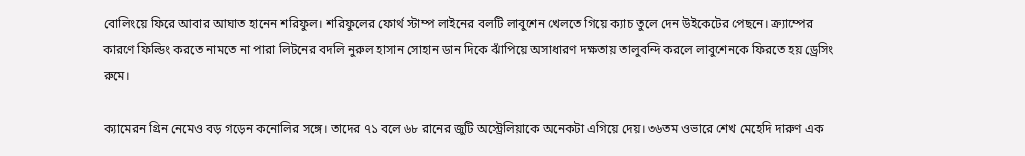বোলিংয়ে ফিরে আবার আঘাত হানেন শরিফুল। শরিফুলের ফোর্থ স্টাম্প লাইনের বলটি লাবুশেন খেলতে গিয়ে ক্যাচ তুলে দেন উইকেটের পেছনে। ক্র্যাম্পের কারণে ফিল্ডিং করতে নামতে না পারা লিটনের বদলি নুরুল হাসান সোহান ডান দিকে ঝাঁপিয়ে অসাধারণ দক্ষতায় তালুবন্দি করলে লাবুশেনকে ফিরতে হয় ড্রেসিং রুমে।

ক্যামেরন গ্রিন নেমেও বড় গড়েন কনোলির সঙ্গে। তাদের ৭১ বলে ৬৮ রানের জুটি অস্ট্রেলিয়াকে অনেকটা এগিয়ে দেয়। ৩৬তম ওভারে শেখ মেহেদি দারুণ এক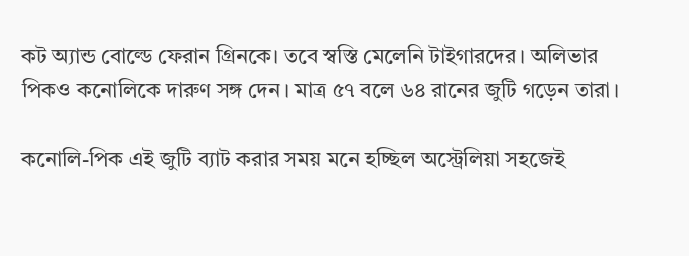কট অ্যান্ড বোল্ডে ফেরান গ্রিনকে। তবে স্বস্তি মেলেনি টাইগারদের। অলিভার পিকও কনোলিকে দারুণ সঙ্গ দেন। মাত্র ৫৭ বলে ৬৪ রানের জুটি গড়েন তারা।

কনোলি-পিক এই জুটি ব্যাট করার সময় মনে হচ্ছিল অস্ট্রেলিয়া সহজেই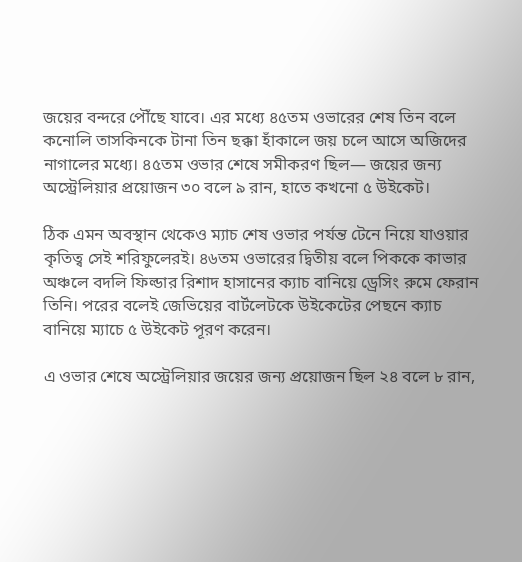জয়ের বন্দরে পৌঁছে যাবে। এর মধ্যে ৪৫তম ওভারের শেষ তিন বলে কনোলি তাসকিনকে টানা তিন ছক্কা হাঁকালে জয় চলে আসে অজিদের নাগালের মধ্যে। ৪৫তম ওভার শেষে সমীকরণ ছিল— জয়ের জন্য অস্ট্রেলিয়ার প্রয়োজন ৩০ বলে ৯ রান, হাতে কখনো ৫ উইকেট।

ঠিক এমন অবস্থান থেকেও ম্যাচ শেষ ওভার পর্যন্ত টেনে নিয়ে যাওয়ার কৃতিত্ব সেই শরিফুলেরই। ৪৬তম ওভারের দ্বিতীয় বলে পিককে কাভার অঞ্চলে বদলি ফিল্ডার রিশাদ হাসানের ক্যাচ বানিয়ে ড্রেসিং রুমে ফেরান তিনি। পরের বলেই জেভিয়ের বার্টলেটকে উইকেটের পেছনে ক্যাচ বানিয়ে ম্যাচে ৫ উইকেট পূরণ করেন।

এ ওভার শেষে অস্ট্রেলিয়ার জয়ের জন্য প্রয়োজন ছিল ২৪ বলে ৮ রান,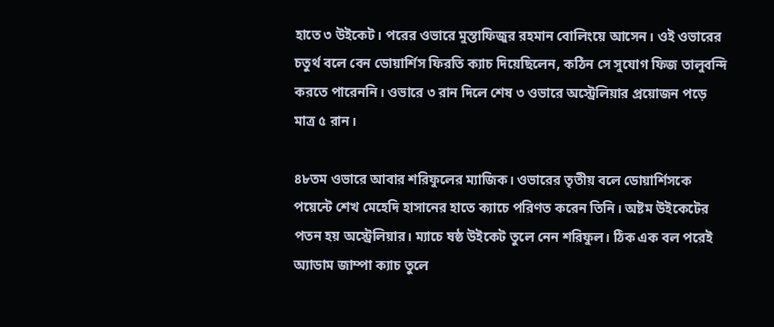হাতে ৩ উইকেট। পরের ওভারে মুস্তাফিজুর রহমান বোলিংয়ে আসেন। ওই ওভারের চতুর্থ বলে বেন ডোয়ার্শিস ফিরতি ক্যাচ দিয়েছিলেন, কঠিন সে সুযোগ ফিজ তালুবন্দি করতে পারেননি। ওভারে ৩ রান দিলে শেষ ৩ ওভারে অস্ট্রেলিয়ার প্রয়োজন পড়ে মাত্র ৫ রান।

৪৮তম ওভারে আবার শরিফুলের ম্যাজিক। ওভারের তৃতীয় বলে ডোয়ার্শিসকে পয়েন্টে শেখ মেহেদি হাসানের হাতে ক্যাচে পরিণত করেন তিনি। অষ্টম উইকেটের পতন হয় অস্ট্রেলিয়ার। ম্যাচে ষষ্ঠ উইকেট তুলে নেন শরিফুল। ঠিক এক বল পরেই অ্যাডাম জাম্পা ক্যাচ তুলে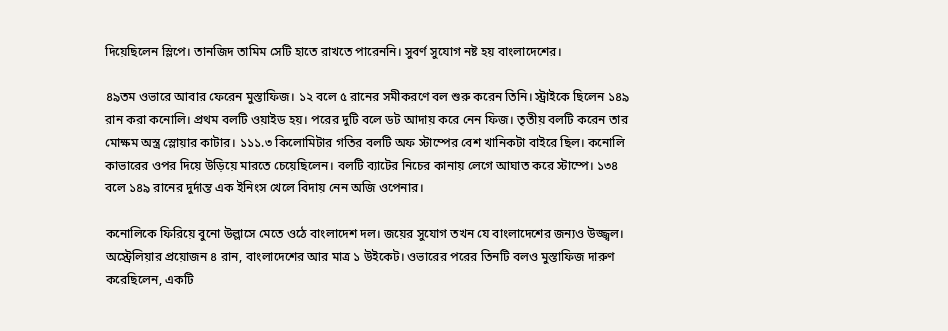দিয়েছিলেন স্লিপে। তানজিদ তামিম সেটি হাতে রাখতে পারেননি। সুবর্ণ সুযোগ নষ্ট হয় বাংলাদেশের।

৪৯তম ওভারে আবার ফেরেন মুস্তাফিজ। ১২ বলে ৫ রানের সমীকরণে বল শুরু করেন তিনি। স্ট্রাইকে ছিলেন ১৪৯ রান করা কনোলি। প্রথম বলটি ওয়াইড হয়। পরের দুটি বলে ডট আদায় করে নেন ফিজ। তৃতীয় বলটি করেন তার মোক্ষম অস্ত্র স্লোয়ার কাটার। ১১১.৩ কিলোমিটার গতির বলটি অফ স্টাম্পের বেশ খানিকটা বাইরে ছিল। কনোলি কাভারের ওপর দিয়ে উড়িয়ে মারতে চেয়েছিলেন। বলটি ব্যাটের নিচের কানায় লেগে আঘাত করে স্টাম্পে। ১৩৪ বলে ১৪৯ রানের দুর্দান্ত এক ইনিংস খেলে বিদায় নেন অজি ওপেনার।

কনোলিকে ফিরিয়ে বুনো উল্লাসে মেতে ওঠে বাংলাদেশ দল। জয়ের সুযোগ তখন যে বাংলাদেশের জন্যও উজ্জ্বল। অস্ট্রেলিয়ার প্রয়োজন ৪ রান, বাংলাদেশের আর মাত্র ১ উইকেট। ওভারের পরের তিনটি বলও মুস্তাফিজ দারুণ করেছিলেন, একটি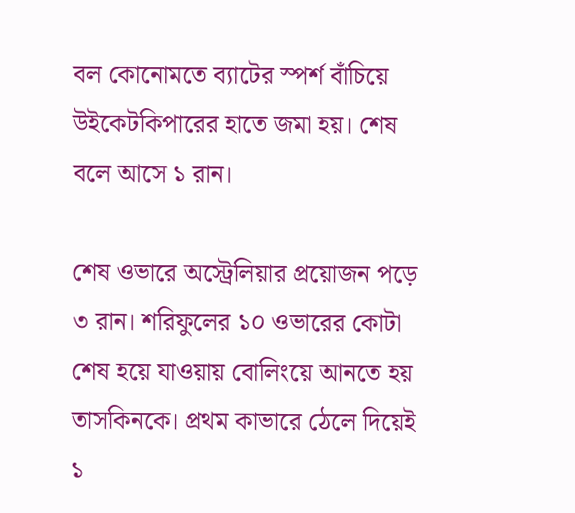বল কোনোমতে ব্যাটের স্পর্শ বাঁচিয়ে উইকেটকিপারের হাতে জমা হয়। শেষ বলে আসে ১ রান।

শেষ ওভারে অস্ট্রেলিয়ার প্রয়োজন পড়ে ৩ রান। শরিফুলের ১০ ওভারের কোটা শেষ হয়ে যাওয়ায় বোলিংয়ে আনতে হয় তাসকিনকে। প্রথম কাভারে ঠেলে দিয়েই ১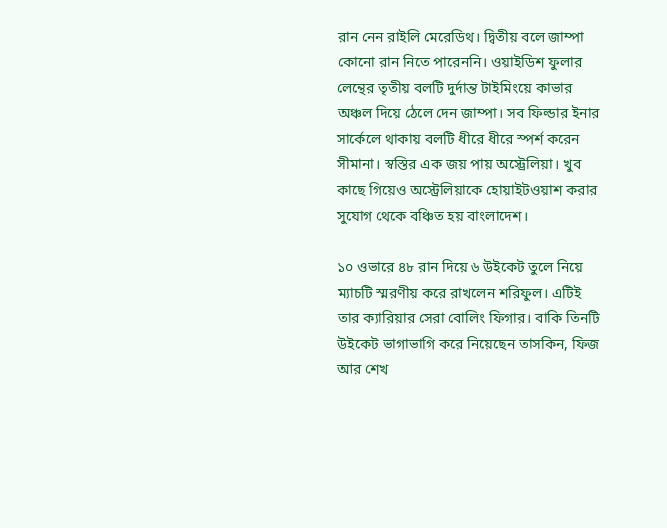রান নেন রাইলি মেরেডিথ। দ্বিতীয় বলে জাম্পা কোনো রান নিতে পারেননি। ওয়াইডিশ ফুলার লেন্থের তৃতীয় বলটি দুর্দান্ত টাইমিংয়ে কাভার অঞ্চল দিয়ে ঠেলে দেন জাম্পা। সব ফিল্ডার ইনার সার্কেলে থাকায় বলটি ধীরে ধীরে স্পর্শ করেন সীমানা। স্বস্তির এক জয় পায় অস্ট্রেলিয়া। খুব কাছে গিয়েও অস্ট্রেলিয়াকে হোয়াইটওয়াশ করার সুযোগ থেকে বঞ্চিত হয় বাংলাদেশ।

১০ ওভারে ৪৮ রান দিয়ে ৬ উইকেট তুলে নিয়ে ম্যাচটি স্মরণীয় করে রাখলেন শরিফুল। এটিই তার ক্যারিয়ার সেরা বোলিং ফিগার। বাকি তিনটি উইকেট ভাগাভাগি করে নিয়েছেন তাসকিন, ফিজ আর শেখ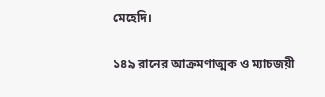মেহেদি।

১৪৯ রানের আক্রমণাত্মক ও ম্যাচজয়ী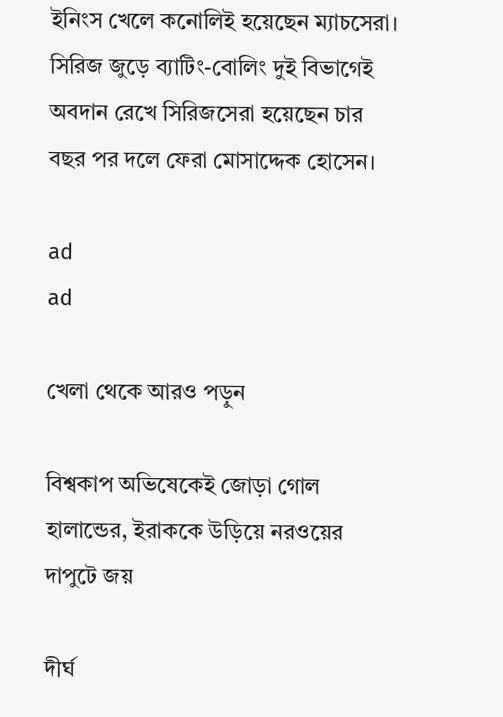ইনিংস খেলে কনোলিই হয়েছেন ম্যাচসেরা। সিরিজ জুড়ে ব্যাটিং-বোলিং দুই বিভাগেই অবদান রেখে সিরিজসেরা হয়েছেন চার বছর পর দলে ফেরা মোসাদ্দেক হোসেন।

ad
ad

খেলা থেকে আরও পড়ুন

বিশ্বকাপ অভিষেকেই জোড়া গোল হালান্ডের, ইরাককে উড়িয়ে নরওয়ের দাপুটে জয়

দীর্ঘ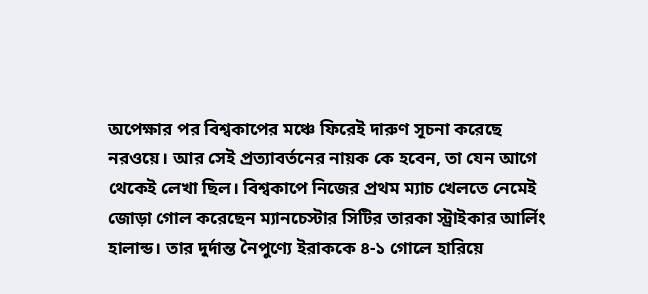অপেক্ষার পর বিশ্বকাপের মঞ্চে ফিরেই দারুণ সূচনা করেছে নরওয়ে। আর সেই প্রত্যাবর্তনের নায়ক কে হবেন, তা যেন আগে থেকেই লেখা ছিল। বিশ্বকাপে নিজের প্রথম ম্যাচ খেলতে নেমেই জোড়া গোল করেছেন ম্যানচেস্টার সিটির তারকা স্ট্রাইকার আর্লিং হালান্ড। তার দুর্দান্ত নৈপুণ্যে ইরাককে ৪-১ গোলে হারিয়ে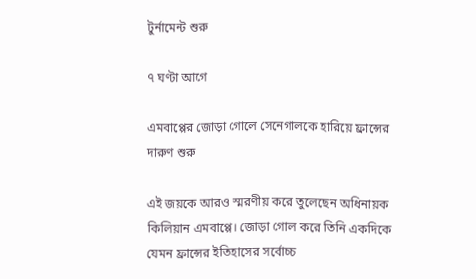টুর্নামেন্ট শুরু

৭ ঘণ্টা আগে

এমবাপ্পের জোড়া গোলে সেনেগালকে হারিয়ে ফ্রান্সের দারুণ শুরু

এই জয়কে আরও স্মরণীয় করে তুলেছেন অধিনায়ক কিলিয়ান এমবাপ্পে। জোড়া গোল করে তিনি একদিকে যেমন ফ্রান্সের ইতিহাসের সর্বোচ্চ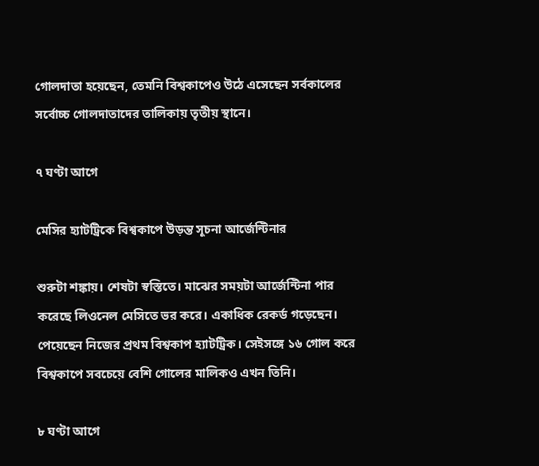গোলদাতা হয়েছেন, তেমনি বিশ্বকাপেও উঠে এসেছেন সর্বকালের সর্বোচ্চ গোলদাতাদের তালিকায় তৃতীয় স্থানে।

৭ ঘণ্টা আগে

মেসির হ্যাটট্রিকে বিশ্বকাপে উড়ন্ত সূচনা আর্জেন্টিনার

শুরুটা শঙ্কায়। শেষটা স্বস্তিতে। মাঝের সময়টা আর্জেন্টিনা পার করেছে লিওনেল মেসিতে ভর করে। একাধিক রেকর্ড গড়েছেন। পেয়েছেন নিজের প্রথম বিশ্বকাপ হ্যাটট্রিক। সেইসঙ্গে ১৬ গোল করে বিশ্বকাপে সবচেয়ে বেশি গোলের মালিকও এখন তিনি।

৮ ঘণ্টা আগে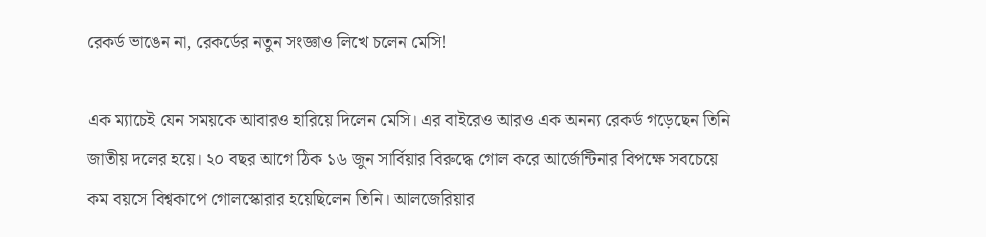রেকর্ড ভাঙেন না, রেকর্ডের নতুন সংজ্ঞাও লিখে চলেন মেসি!

এক ম্যাচেই যেন সময়কে আবারও হারিয়ে দিলেন মেসি। এর বাইরেও আরও এক অনন্য রেকর্ড গড়েছেন তিনি জাতীয় দলের হয়ে। ২০ বছর আগে ঠিক ১৬ জুন সার্বিয়ার বিরুদ্ধে গোল করে আর্জেন্টিনার বিপক্ষে সবচেয়ে কম বয়সে বিশ্বকাপে গোলস্কোরার হয়েছিলেন তিনি। আলজেরিয়ার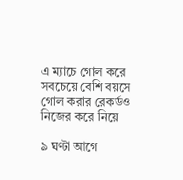এ ম্যাচে গোল করে সবচেয়ে বেশি বয়সে গোল করার রেকর্ডও নিজের করে নিয়ে

৯ ঘণ্টা আগে